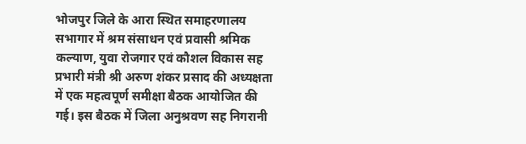भोजपुर जिले के आरा स्थित समाहरणालय सभागार में श्रम संसाधन एवं प्रवासी श्रमिक कल्याण, युवा रोजगार एवं कौशल विकास सह प्रभारी मंत्री श्री अरुण शंकर प्रसाद की अध्यक्षता में एक महत्वपूर्ण समीक्षा बैठक आयोजित की गई। इस बैठक में जिला अनुश्रवण सह निगरानी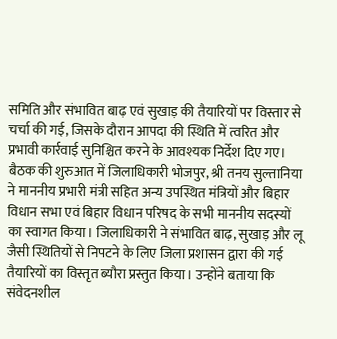समिति और संभावित बाढ़ एवं सुखाड़ की तैयारियों पर विस्तार से चर्चा की गई, जिसके दौरान आपदा की स्थिति में त्वरित और प्रभावी कार्रवाई सुनिश्चित करने के आवश्यक निर्देश दिए गए। बैठक की शुरुआत में जिलाधिकारी भोजपुर, श्री तनय सुल्तानिया ने माननीय प्रभारी मंत्री सहित अन्य उपस्थित मंत्रियों और बिहार विधान सभा एवं बिहार विधान परिषद के सभी माननीय सदस्यों का स्वागत किया। जिलाधिकारी ने संभावित बाढ़, सुखाड़ और लू जैसी स्थितियों से निपटने के लिए जिला प्रशासन द्वारा की गई तैयारियों का विस्तृत ब्यौरा प्रस्तुत किया। उन्होंने बताया कि संवेदनशील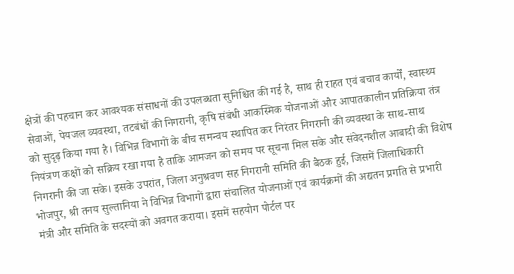क्षेत्रों की पहचान कर आवश्यक संसाधनों की उपलब्धता सुनिश्चित की गई है, साथ ही राहत एवं बचाव कार्यों, स्वास्थ्य सेवाओं, पेयजल व्यवस्था, तटबंधों की निगरानी, कृषि संबंधी आकस्मिक योजनाओं और आपातकालीन प्रतिक्रिया तंत्र को सुदृढ़ किया गया है। विभिन्न विभागों के बीच समन्वय स्थापित कर निरंतर निगरानी की व्यवस्था के साथ-साथ नियंत्रण कक्षों को सक्रिय रखा गया है ताकि आमजन को समय पर सूचना मिल सके और संवेदनशील आबादी की विशेष निगरानी की जा सके। इसके उपरांत, जिला अनुश्रवण सह निगरानी समिति की बैठक हुई, जिसमें जिलाधिकारी भोजपुर, श्री तनय सुल्तानिया ने विभिन्न विभागों द्वारा संचालित योजनाओं एवं कार्यक्रमों की अद्यतन प्रगति से प्रभारी मंत्री और समिति के सदस्यों को अवगत कराया। इसमें सहयोग पोर्टल पर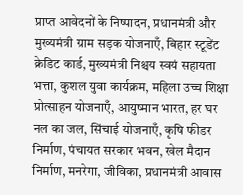प्राप्त आवेदनों के निष्पादन, प्रधानमंत्री और मुख्यमंत्री ग्राम सड़क योजनाएँ, बिहार स्टूडेंट क्रेडिट कार्ड, मुख्यमंत्री निश्चय स्वयं सहायता भत्ता, कुशल युवा कार्यक्रम, महिला उच्च शिक्षा प्रोत्साहन योजनाएँ, आयुष्मान भारत, हर घर नल का जल, सिंचाई योजनाएँ, कृषि फीडर निर्माण, पंचायत सरकार भवन, खेल मैदान निर्माण, मनरेगा, जीविका, प्रधानमंत्री आवास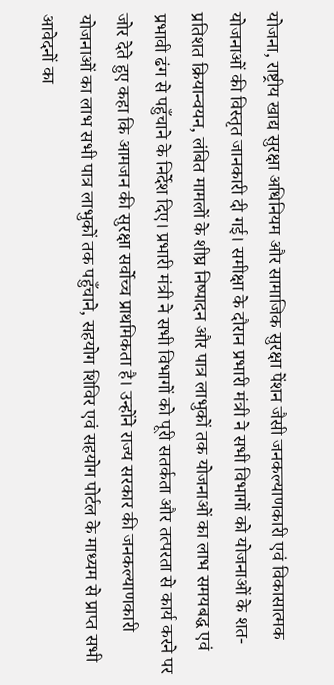योजना, राष्ट्रीय खाद्य सुरक्षा अधिनियम और सामाजिक सुरक्षा पेंशन जैसी जनकल्याणकारी एवं विकासात्मक योजनाओं की विस्तृत जानकारी दी गई। समीक्षा के दौरान प्रभारी मंत्री ने सभी विभागों को योजनाओं के शत-प्रतिशत क्रियान्वयन, लंबित मामलों के शीघ्र निष्पादन और पात्र लाभुकों तक योजनाओं का लाभ समयबद्ध एवं प्रभावी ढंग से पहुँचाने के निर्देश दिए। प्रभारी मंत्री ने सभी विभागों को पूरी सतर्कता और तत्परता से कार्य करने पर जोर देते हुए कहा कि आमजन की सुरक्षा सर्वोच्च प्राथमिकता है। उन्होंने राज्य सरकार की जनकल्याणकारी योजनाओं का लाभ सभी पात्र लाभुकों तक पहुँचाने, सहयोग शिविर एवं सहयोग पोर्टल के माध्यम से प्राप्त सभी आवेदनों का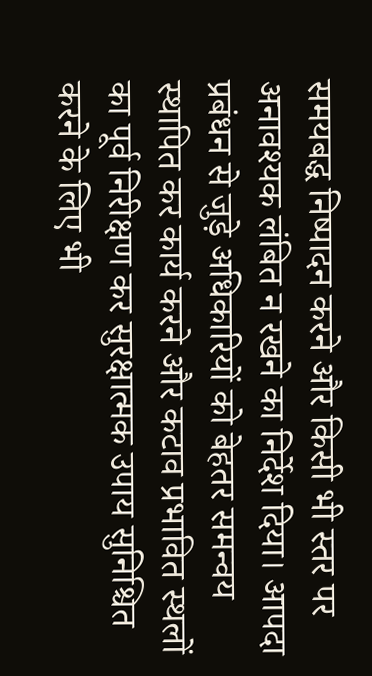समयबद्ध निष्पादन करने और किसी भी स्तर पर अनावश्यक लंबित न रखने का निर्देश दिया। आपदा प्रबंधन से जुड़े अधिकारियों को बेहतर समन्वय स्थापित कर कार्य करने और कटाव प्रभावित स्थलों का पूर्व निरीक्षण कर सुरक्षात्मक उपाय सुनिश्चित करने के लिए भी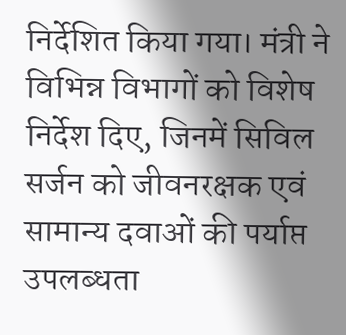निर्देशित किया गया। मंत्री ने विभिन्न विभागों को विशेष निर्देश दिए, जिनमें सिविल सर्जन को जीवनरक्षक एवं सामान्य दवाओं की पर्याप्त उपलब्धता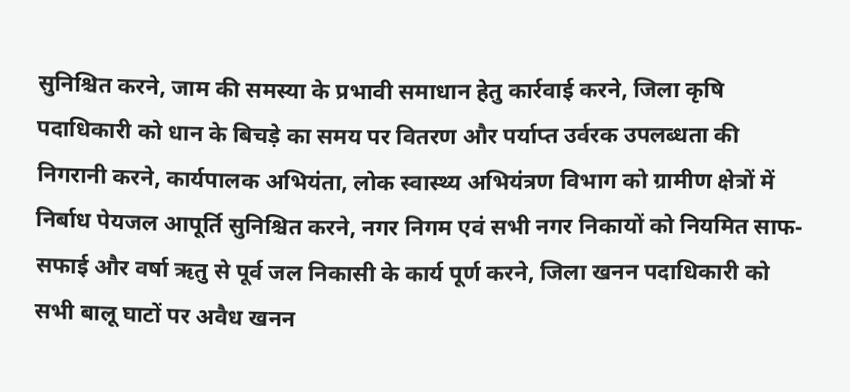सुनिश्चित करने, जाम की समस्या के प्रभावी समाधान हेतु कार्रवाई करने, जिला कृषि पदाधिकारी को धान के बिचड़े का समय पर वितरण और पर्याप्त उर्वरक उपलब्धता की निगरानी करने, कार्यपालक अभियंता, लोक स्वास्थ्य अभियंत्रण विभाग को ग्रामीण क्षेत्रों में निर्बाध पेयजल आपूर्ति सुनिश्चित करने, नगर निगम एवं सभी नगर निकायों को नियमित साफ-सफाई और वर्षा ऋतु से पूर्व जल निकासी के कार्य पूर्ण करने, जिला खनन पदाधिकारी को सभी बालू घाटों पर अवैध खनन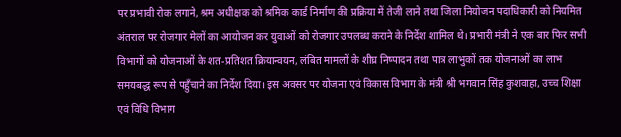पर प्रभावी रोक लगाने, श्रम अधीक्षक को श्रमिक कार्ड निर्माण की प्रक्रिया में तेजी लाने तथा जिला नियोजन पदाधिकारी को नियमित अंतराल पर रोजगार मेलों का आयोजन कर युवाओं को रोजगार उपलब्ध कराने के निर्देश शामिल थे। प्रभारी मंत्री ने एक बार फिर सभी विभागों को योजनाओं के शत-प्रतिशत क्रियान्वयन, लंबित मामलों के शीघ्र निष्पादन तथा पात्र लाभुकों तक योजनाओं का लाभ समयबद्ध रूप से पहुँचाने का निर्देश दिया। इस अवसर पर योजना एवं विकास विभाग के मंत्री श्री भगवान सिंह कुशवाहा, उच्च शिक्षा एवं विधि विभाग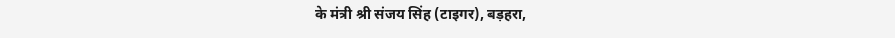के मंत्री श्री संजय सिंह (टाइगर), बड़हरा,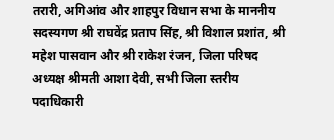तरारी, अगिआंव और शाहपुर विधान सभा के माननीय सदस्यगण श्री राघवेंद्र प्रताप सिंह, श्री विशाल प्रशांत, श्री महेश पासवान और श्री राकेश रंजन, जिला परिषद अध्यक्ष श्रीमती आशा देवी, सभी जिला स्तरीय पदाधिकारी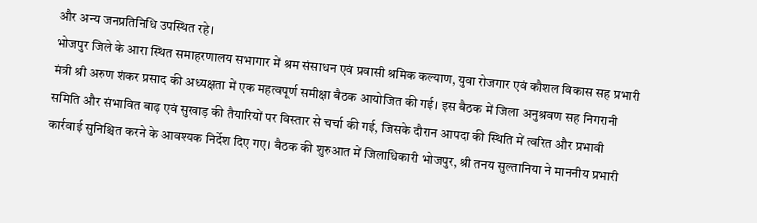और अन्य जनप्रतिनिधि उपस्थित रहे।
भोजपुर जिले के आरा स्थित समाहरणालय सभागार में श्रम संसाधन एवं प्रवासी श्रमिक कल्याण, युवा रोजगार एवं कौशल विकास सह प्रभारी मंत्री श्री अरुण शंकर प्रसाद की अध्यक्षता में एक महत्वपूर्ण समीक्षा बैठक आयोजित की गई। इस बैठक में जिला अनुश्रवण सह निगरानी समिति और संभावित बाढ़ एवं सुखाड़ की तैयारियों पर विस्तार से चर्चा की गई, जिसके दौरान आपदा की स्थिति में त्वरित और प्रभावी कार्रवाई सुनिश्चित करने के आवश्यक निर्देश दिए गए। बैठक की शुरुआत में जिलाधिकारी भोजपुर, श्री तनय सुल्तानिया ने माननीय प्रभारी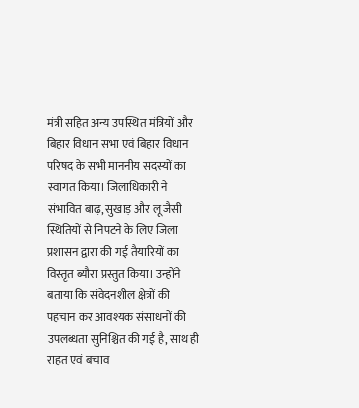मंत्री सहित अन्य उपस्थित मंत्रियों और बिहार विधान सभा एवं बिहार विधान परिषद के सभी माननीय सदस्यों का स्वागत किया। जिलाधिकारी ने संभावित बाढ़, सुखाड़ और लू जैसी स्थितियों से निपटने के लिए जिला प्रशासन द्वारा की गई तैयारियों का विस्तृत ब्यौरा प्रस्तुत किया। उन्होंने बताया कि संवेदनशील क्षेत्रों की पहचान कर आवश्यक संसाधनों की उपलब्धता सुनिश्चित की गई है, साथ ही राहत एवं बचाव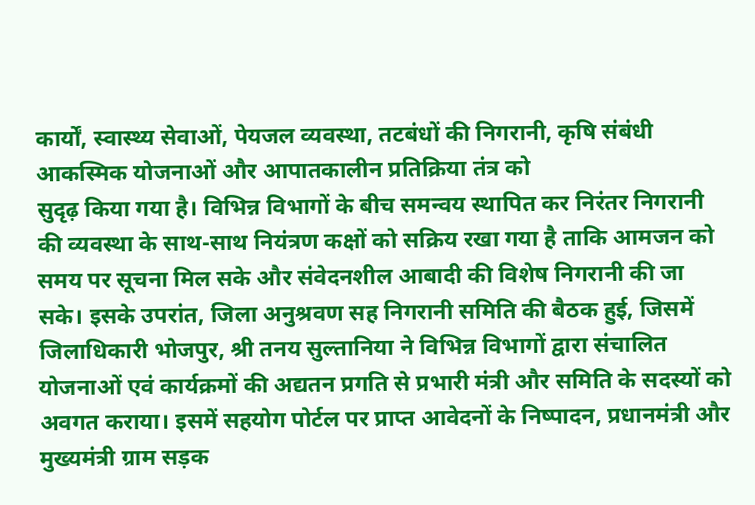कार्यों, स्वास्थ्य सेवाओं, पेयजल व्यवस्था, तटबंधों की निगरानी, कृषि संबंधी आकस्मिक योजनाओं और आपातकालीन प्रतिक्रिया तंत्र को
सुदृढ़ किया गया है। विभिन्न विभागों के बीच समन्वय स्थापित कर निरंतर निगरानी की व्यवस्था के साथ-साथ नियंत्रण कक्षों को सक्रिय रखा गया है ताकि आमजन को समय पर सूचना मिल सके और संवेदनशील आबादी की विशेष निगरानी की जा सके। इसके उपरांत, जिला अनुश्रवण सह निगरानी समिति की बैठक हुई, जिसमें जिलाधिकारी भोजपुर, श्री तनय सुल्तानिया ने विभिन्न विभागों द्वारा संचालित योजनाओं एवं कार्यक्रमों की अद्यतन प्रगति से प्रभारी मंत्री और समिति के सदस्यों को अवगत कराया। इसमें सहयोग पोर्टल पर प्राप्त आवेदनों के निष्पादन, प्रधानमंत्री और मुख्यमंत्री ग्राम सड़क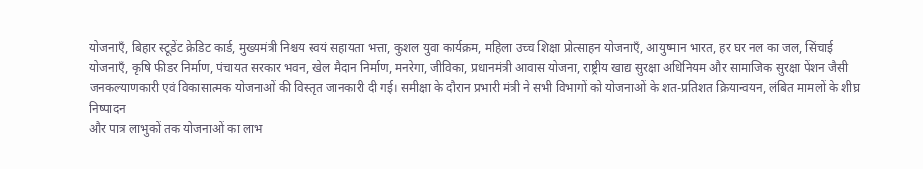योजनाएँ, बिहार स्टूडेंट क्रेडिट कार्ड, मुख्यमंत्री निश्चय स्वयं सहायता भत्ता, कुशल युवा कार्यक्रम, महिला उच्च शिक्षा प्रोत्साहन योजनाएँ, आयुष्मान भारत, हर घर नल का जल, सिंचाई योजनाएँ, कृषि फीडर निर्माण, पंचायत सरकार भवन, खेल मैदान निर्माण, मनरेगा, जीविका, प्रधानमंत्री आवास योजना, राष्ट्रीय खाद्य सुरक्षा अधिनियम और सामाजिक सुरक्षा पेंशन जैसी जनकल्याणकारी एवं विकासात्मक योजनाओं की विस्तृत जानकारी दी गई। समीक्षा के दौरान प्रभारी मंत्री ने सभी विभागों को योजनाओं के शत-प्रतिशत क्रियान्वयन, लंबित मामलों के शीघ्र निष्पादन
और पात्र लाभुकों तक योजनाओं का लाभ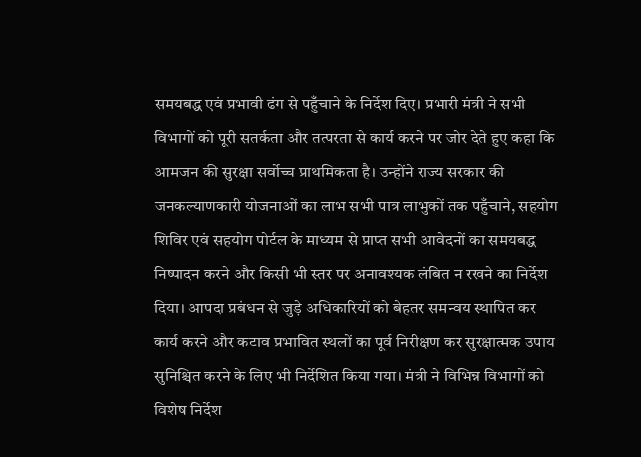समयबद्ध एवं प्रभावी ढंग से पहुँचाने के निर्देश दिए। प्रभारी मंत्री ने सभी विभागों को पूरी सतर्कता और तत्परता से कार्य करने पर जोर देते हुए कहा कि आमजन की सुरक्षा सर्वोच्च प्राथमिकता है। उन्होंने राज्य सरकार की जनकल्याणकारी योजनाओं का लाभ सभी पात्र लाभुकों तक पहुँचाने, सहयोग शिविर एवं सहयोग पोर्टल के माध्यम से प्राप्त सभी आवेदनों का समयबद्ध निष्पादन करने और किसी भी स्तर पर अनावश्यक लंबित न रखने का निर्देश दिया। आपदा प्रबंधन से जुड़े अधिकारियों को बेहतर समन्वय स्थापित कर कार्य करने और कटाव प्रभावित स्थलों का पूर्व निरीक्षण कर सुरक्षात्मक उपाय सुनिश्चित करने के लिए भी निर्देशित किया गया। मंत्री ने विभिन्न विभागों को विशेष निर्देश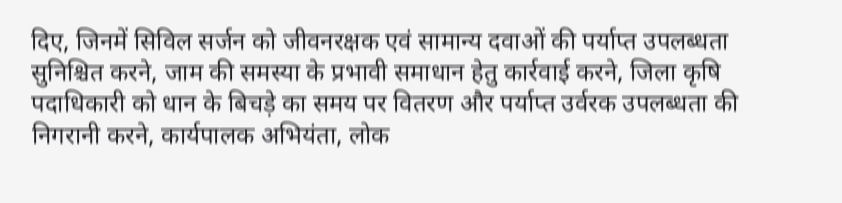दिए, जिनमें सिविल सर्जन को जीवनरक्षक एवं सामान्य दवाओं की पर्याप्त उपलब्धता सुनिश्चित करने, जाम की समस्या के प्रभावी समाधान हेतु कार्रवाई करने, जिला कृषि पदाधिकारी को धान के बिचड़े का समय पर वितरण और पर्याप्त उर्वरक उपलब्धता की निगरानी करने, कार्यपालक अभियंता, लोक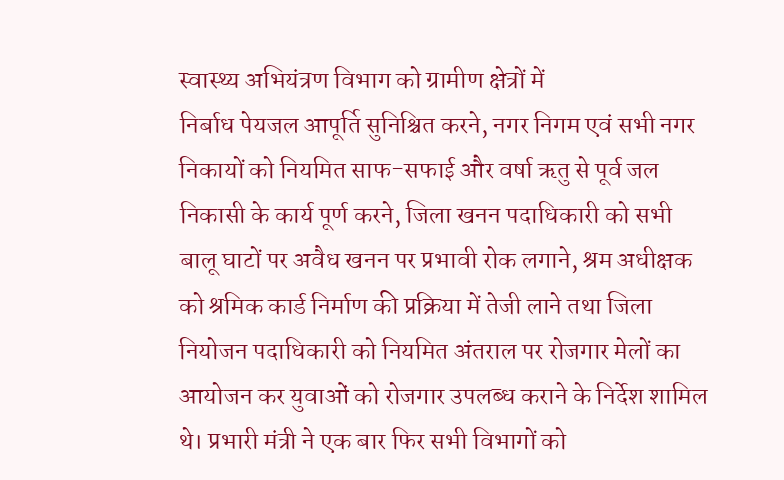स्वास्थ्य अभियंत्रण विभाग को ग्रामीण क्षेत्रों में
निर्बाध पेयजल आपूर्ति सुनिश्चित करने, नगर निगम एवं सभी नगर निकायों को नियमित साफ-सफाई और वर्षा ऋतु से पूर्व जल निकासी के कार्य पूर्ण करने, जिला खनन पदाधिकारी को सभी बालू घाटों पर अवैध खनन पर प्रभावी रोक लगाने, श्रम अधीक्षक को श्रमिक कार्ड निर्माण की प्रक्रिया में तेजी लाने तथा जिला नियोजन पदाधिकारी को नियमित अंतराल पर रोजगार मेलों का आयोजन कर युवाओं को रोजगार उपलब्ध कराने के निर्देश शामिल थे। प्रभारी मंत्री ने एक बार फिर सभी विभागों को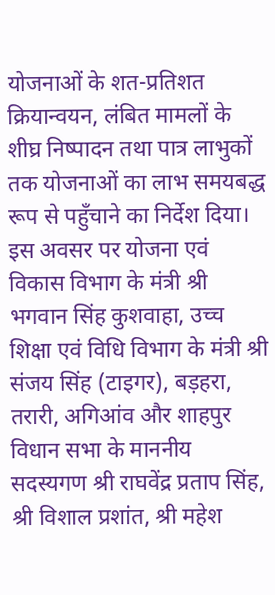योजनाओं के शत-प्रतिशत क्रियान्वयन, लंबित मामलों के शीघ्र निष्पादन तथा पात्र लाभुकों तक योजनाओं का लाभ समयबद्ध रूप से पहुँचाने का निर्देश दिया। इस अवसर पर योजना एवं विकास विभाग के मंत्री श्री भगवान सिंह कुशवाहा, उच्च शिक्षा एवं विधि विभाग के मंत्री श्री संजय सिंह (टाइगर), बड़हरा, तरारी, अगिआंव और शाहपुर विधान सभा के माननीय सदस्यगण श्री राघवेंद्र प्रताप सिंह, श्री विशाल प्रशांत, श्री महेश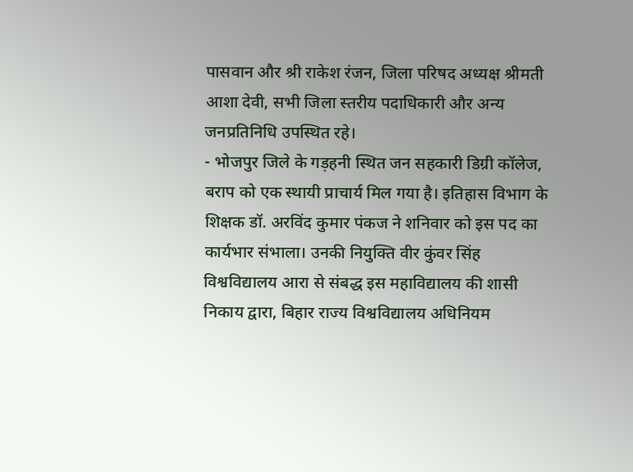पासवान और श्री राकेश रंजन, जिला परिषद अध्यक्ष श्रीमती आशा देवी, सभी जिला स्तरीय पदाधिकारी और अन्य जनप्रतिनिधि उपस्थित रहे।
- भोजपुर जिले के गड़हनी स्थित जन सहकारी डिग्री कॉलेज, बराप को एक स्थायी प्राचार्य मिल गया है। इतिहास विभाग के शिक्षक डॉ. अरविंद कुमार पंकज ने शनिवार को इस पद का कार्यभार संभाला। उनकी नियुक्ति वीर कुंवर सिंह विश्वविद्यालय आरा से संबद्ध इस महाविद्यालय की शासी निकाय द्वारा, बिहार राज्य विश्वविद्यालय अधिनियम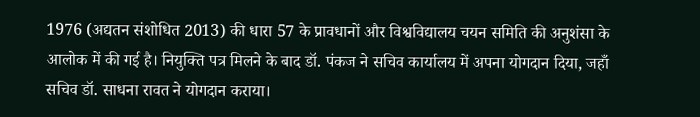1976 (अद्यतन संशोधित 2013) की धारा 57 के प्रावधानों और विश्वविद्यालय चयन समिति की अनुशंसा के आलोक में की गई है। नियुक्ति पत्र मिलने के बाद डॉ. पंकज ने सचिव कार्यालय में अपना योगदान दिया, जहाँ सचिव डॉ. साधना रावत ने योगदान कराया।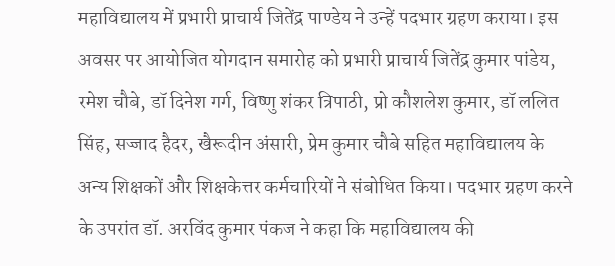महाविद्यालय में प्रभारी प्राचार्य जितेंद्र पाण्डेय ने उन्हें पदभार ग्रहण कराया। इस अवसर पर आयोजित योगदान समारोह को प्रभारी प्राचार्य जितेंद्र कुमार पांडेय, रमेश चौबे, डॉ दिनेश गर्ग, विष्णु शंकर त्रिपाठी, प्रो कौशलेश कुमार, डॉ ललित सिंह, सज्जाद हैदर, खैरूदीन अंसारी, प्रेम कुमार चौबे सहित महाविद्यालय के अन्य शिक्षकों और शिक्षकेत्तर कर्मचारियों ने संबोधित किया। पदभार ग्रहण करने के उपरांत डॉ. अरविंद कुमार पंकज ने कहा कि महाविद्यालय की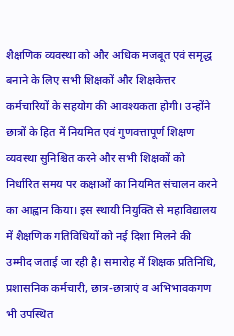शैक्षणिक व्यवस्था को और अधिक मजबूत एवं समृद्ध बनाने के लिए सभी शिक्षकों और शिक्षकेत्तर कर्मचारियों के सहयोग की आवश्यकता होगी। उन्होंने छात्रों के हित में नियमित एवं गुणवत्तापूर्ण शिक्षण व्यवस्था सुनिश्चित करने और सभी शिक्षकों को निर्धारित समय पर कक्षाओं का नियमित संचालन करने का आह्वान किया। इस स्थायी नियुक्ति से महाविद्यालय में शैक्षणिक गतिविधियों को नई दिशा मिलने की उम्मीद जताई जा रही है। समारोह में शिक्षक प्रतिनिधि, प्रशासनिक कर्मचारी, छात्र-छात्राएं व अभिभावकगण भी उपस्थित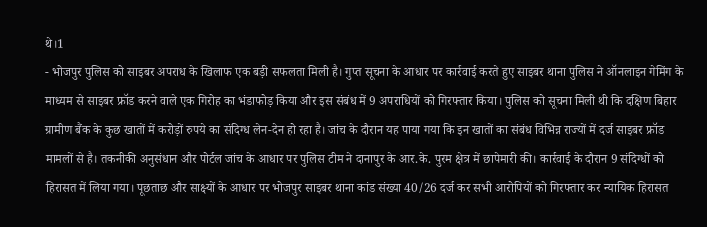थे।1
- भोजपुर पुलिस को साइबर अपराध के खिलाफ एक बड़ी सफलता मिली है। गुप्त सूचना के आधार पर कार्रवाई करते हुए साइबर थाना पुलिस ने ऑनलाइन गेमिंग के माध्यम से साइबर फ्रॉड करने वाले एक गिरोह का भंडाफोड़ किया और इस संबंध में 9 अपराधियों को गिरफ्तार किया। पुलिस को सूचना मिली थी कि दक्षिण बिहार ग्रामीण बैंक के कुछ खातों में करोड़ों रुपये का संदिग्ध लेन-देन हो रहा है। जांच के दौरान यह पाया गया कि इन खातों का संबंध विभिन्न राज्यों में दर्ज साइबर फ्रॉड मामलों से है। तकनीकी अनुसंधान और पोर्टल जांच के आधार पर पुलिस टीम ने दानापुर के आर.के. पुरम क्षेत्र में छापेमारी की। कार्रवाई के दौरान 9 संदिग्धों को हिरासत में लिया गया। पूछताछ और साक्ष्यों के आधार पर भोजपुर साइबर थाना कांड संख्या 40/26 दर्ज कर सभी आरोपियों को गिरफ्तार कर न्यायिक हिरासत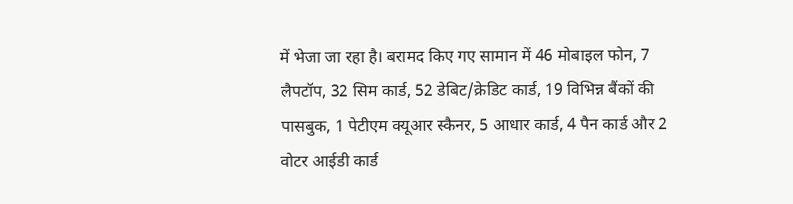में भेजा जा रहा है। बरामद किए गए सामान में 46 मोबाइल फोन, 7 लैपटॉप, 32 सिम कार्ड, 52 डेबिट/क्रेडिट कार्ड, 19 विभिन्न बैंकों की पासबुक, 1 पेटीएम क्यूआर स्कैनर, 5 आधार कार्ड, 4 पैन कार्ड और 2 वोटर आईडी कार्ड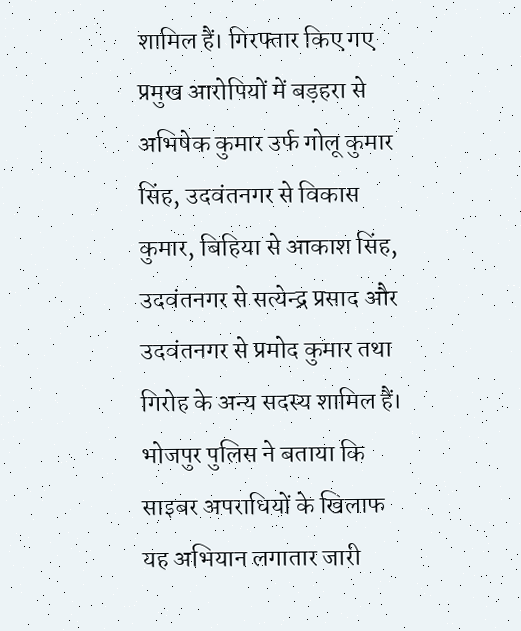शामिल हैं। गिरफ्तार किए गए प्रमुख आरोपियों में बड़हरा से अभिषेक कुमार उर्फ गोलू कुमार सिंह, उदवंतनगर से विकास कुमार, बिहिया से आकाश सिंह, उदवंतनगर से सत्येन्द्र प्रसाद और उदवंतनगर से प्रमोद कुमार तथा गिरोह के अन्य सदस्य शामिल हैं। भोजपुर पुलिस ने बताया कि साइबर अपराधियों के खिलाफ यह अभियान लगातार जारी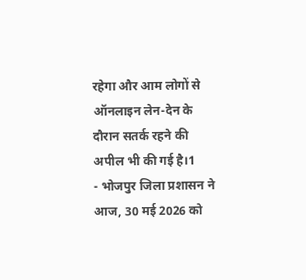रहेगा और आम लोगों से ऑनलाइन लेन-देन के दौरान सतर्क रहने की अपील भी की गई है।1
- भोजपुर जिला प्रशासन ने आज, 30 मई 2026 को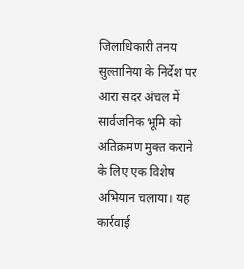जिलाधिकारी तनय सुल्तानिया के निर्देश पर आरा सदर अंचल में सार्वजनिक भूमि को अतिक्रमण मुक्त कराने के लिए एक विशेष अभियान चलाया। यह कार्रवाई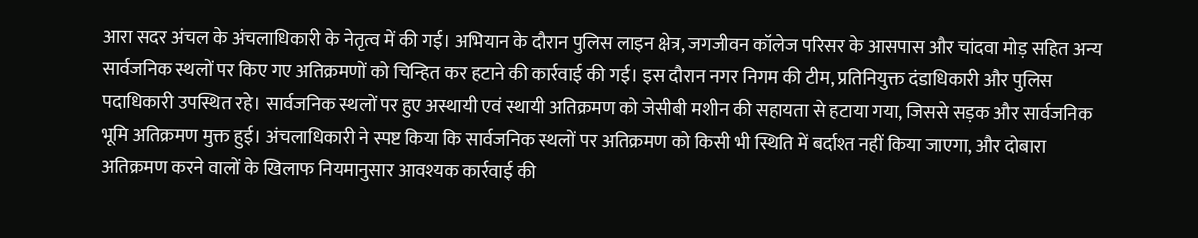आरा सदर अंचल के अंचलाधिकारी के नेतृत्व में की गई। अभियान के दौरान पुलिस लाइन क्षेत्र, जगजीवन कॉलेज परिसर के आसपास और चांदवा मोड़ सहित अन्य सार्वजनिक स्थलों पर किए गए अतिक्रमणों को चिन्हित कर हटाने की कार्रवाई की गई। इस दौरान नगर निगम की टीम, प्रतिनियुक्त दंडाधिकारी और पुलिस पदाधिकारी उपस्थित रहे। सार्वजनिक स्थलों पर हुए अस्थायी एवं स्थायी अतिक्रमण को जेसीबी मशीन की सहायता से हटाया गया, जिससे सड़क और सार्वजनिक भूमि अतिक्रमण मुक्त हुई। अंचलाधिकारी ने स्पष्ट किया कि सार्वजनिक स्थलों पर अतिक्रमण को किसी भी स्थिति में बर्दाश्त नहीं किया जाएगा, और दोबारा अतिक्रमण करने वालों के खिलाफ नियमानुसार आवश्यक कार्रवाई की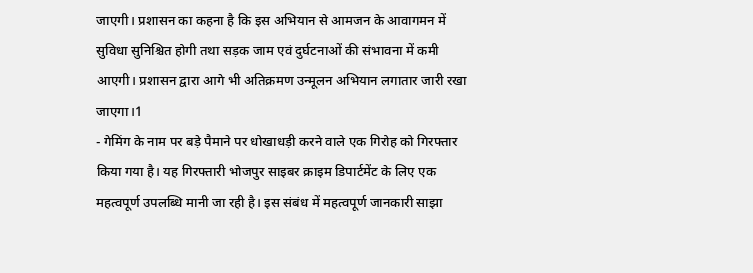जाएगी। प्रशासन का कहना है कि इस अभियान से आमजन के आवागमन में सुविधा सुनिश्चित होगी तथा सड़क जाम एवं दुर्घटनाओं की संभावना में कमी आएगी। प्रशासन द्वारा आगे भी अतिक्रमण उन्मूलन अभियान लगातार जारी रखा जाएगा।1
- गेमिंग के नाम पर बड़े पैमाने पर धोखाधड़ी करने वाले एक गिरोह को गिरफ्तार किया गया है। यह गिरफ्तारी भोजपुर साइबर क्राइम डिपार्टमेंट के लिए एक महत्वपूर्ण उपलब्धि मानी जा रही है। इस संबंध में महत्वपूर्ण जानकारी साझा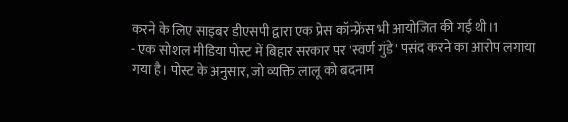करने के लिए साइबर डीएसपी द्वारा एक प्रेस कॉन्फ्रेंस भी आयोजित की गई थी।1
- एक सोशल मीडिया पोस्ट में बिहार सरकार पर 'स्वर्ण गुंडे' पसंद करने का आरोप लगाया गया है। पोस्ट के अनुसार, जो व्यक्ति लालू को बदनाम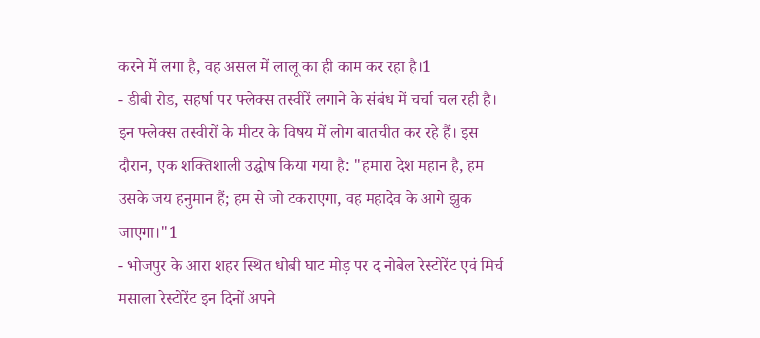करने में लगा है, वह असल में लालू का ही काम कर रहा है।1
- डीबी रोड, सहर्षा पर फ्लेक्स तस्वीरें लगाने के संबंध में चर्चा चल रही है। इन फ्लेक्स तस्वीरों के मीटर के विषय में लोग बातचीत कर रहे हैं। इस दौरान, एक शक्तिशाली उद्घोष किया गया है: "हमारा देश महान है, हम उसके जय हनुमान हैं; हम से जो टकराएगा, वह महादेव के आगे झुक जाएगा।"1
- भोजपुर के आरा शहर स्थित धोबी घाट मोड़ पर द नोबेल रेस्टोरेंट एवं मिर्च मसाला रेस्टोरेंट इन दिनों अपने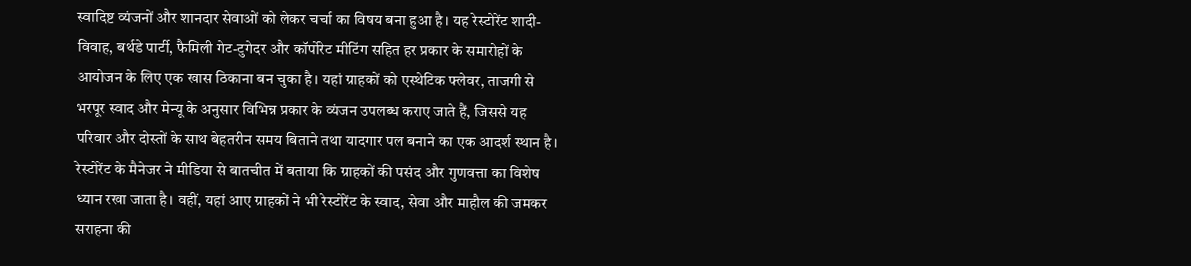स्वादिष्ट व्यंजनों और शानदार सेवाओं को लेकर चर्चा का विषय बना हुआ है। यह रेस्टोरेंट शादी-विवाह, बर्थडे पार्टी, फैमिली गेट-टुगेदर और कॉर्पोरेट मीटिंग सहित हर प्रकार के समारोहों के आयोजन के लिए एक खास ठिकाना बन चुका है। यहां ग्राहकों को एस्थेटिक फ्लेवर, ताजगी से भरपूर स्वाद और मेन्यू के अनुसार विभिन्न प्रकार के व्यंजन उपलब्ध कराए जाते हैं, जिससे यह परिवार और दोस्तों के साथ बेहतरीन समय बिताने तथा यादगार पल बनाने का एक आदर्श स्थान है। रेस्टोरेंट के मैनेजर ने मीडिया से बातचीत में बताया कि ग्राहकों की पसंद और गुणवत्ता का विशेष ध्यान रखा जाता है। वहीं, यहां आए ग्राहकों ने भी रेस्टोरेंट के स्वाद, सेवा और माहौल की जमकर सराहना की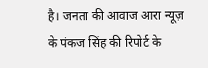है। जनता की आवाज आरा न्यूज़ के पंकज सिंह की रिपोर्ट के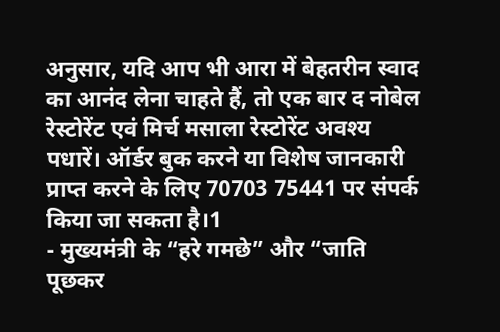अनुसार, यदि आप भी आरा में बेहतरीन स्वाद का आनंद लेना चाहते हैं, तो एक बार द नोबेल रेस्टोरेंट एवं मिर्च मसाला रेस्टोरेंट अवश्य पधारें। ऑर्डर बुक करने या विशेष जानकारी प्राप्त करने के लिए 70703 75441 पर संपर्क किया जा सकता है।1
- मुख्यमंत्री के “हरे गमछे” और “जाति पूछकर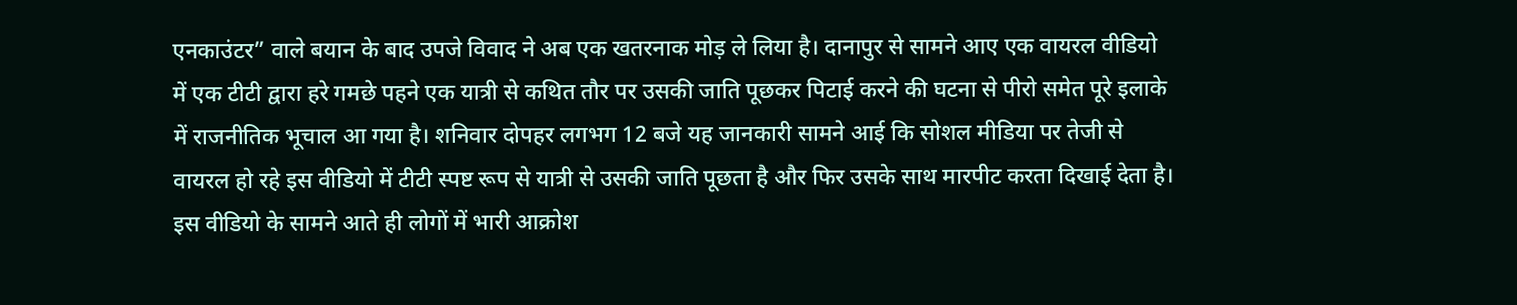एनकाउंटर” वाले बयान के बाद उपजे विवाद ने अब एक खतरनाक मोड़ ले लिया है। दानापुर से सामने आए एक वायरल वीडियो में एक टीटी द्वारा हरे गमछे पहने एक यात्री से कथित तौर पर उसकी जाति पूछकर पिटाई करने की घटना से पीरो समेत पूरे इलाके में राजनीतिक भूचाल आ गया है। शनिवार दोपहर लगभग 12 बजे यह जानकारी सामने आई कि सोशल मीडिया पर तेजी से वायरल हो रहे इस वीडियो में टीटी स्पष्ट रूप से यात्री से उसकी जाति पूछता है और फिर उसके साथ मारपीट करता दिखाई देता है। इस वीडियो के सामने आते ही लोगों में भारी आक्रोश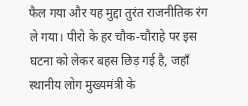फैल गया और यह मुद्दा तुरंत राजनीतिक रंग ले गया। पीरो के हर चौक-चौराहे पर इस घटना को लेकर बहस छिड़ गई है, जहाँ स्थानीय लोग मुख्यमंत्री के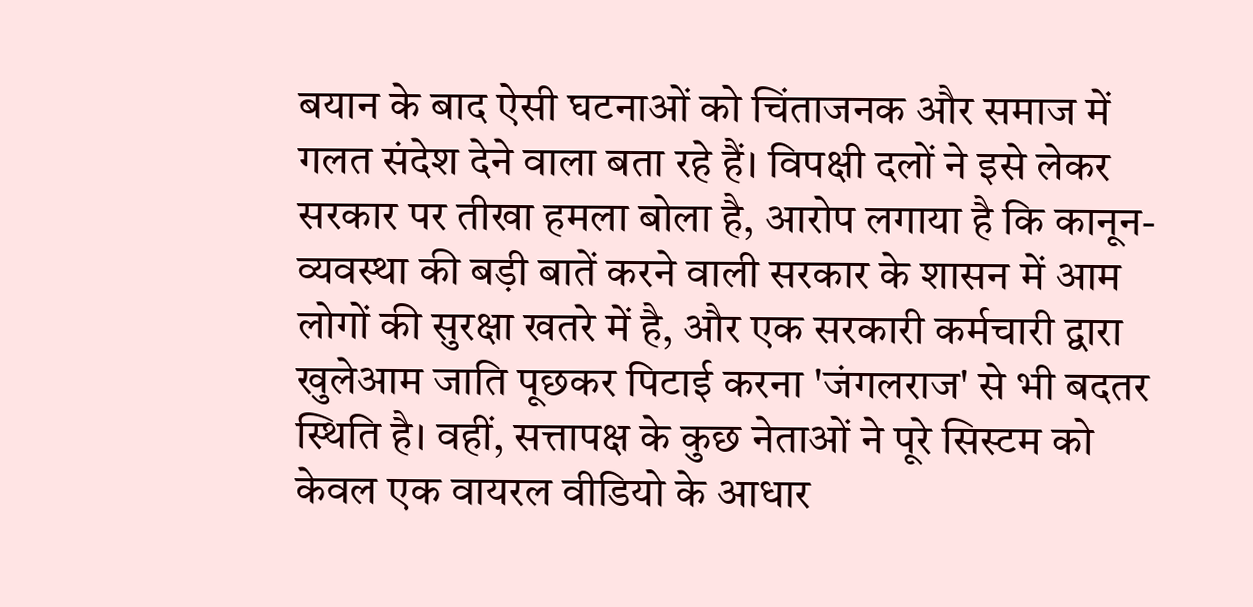बयान के बाद ऐसी घटनाओं को चिंताजनक और समाज में गलत संदेश देने वाला बता रहे हैं। विपक्षी दलों ने इसे लेकर सरकार पर तीखा हमला बोला है, आरोप लगाया है कि कानून-व्यवस्था की बड़ी बातें करने वाली सरकार के शासन में आम लोगों की सुरक्षा खतरे में है, और एक सरकारी कर्मचारी द्वारा खुलेआम जाति पूछकर पिटाई करना 'जंगलराज' से भी बदतर स्थिति है। वहीं, सत्तापक्ष के कुछ नेताओं ने पूरे सिस्टम को केवल एक वायरल वीडियो के आधार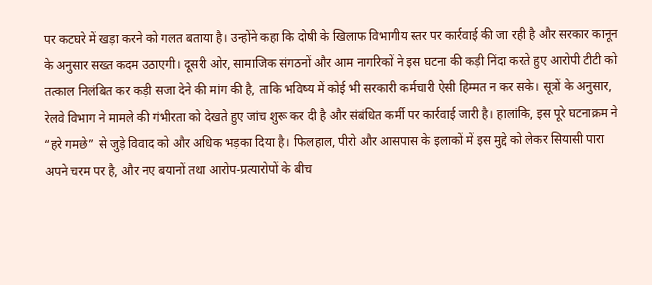पर कटघरे में खड़ा करने को गलत बताया है। उन्होंने कहा कि दोषी के खिलाफ विभागीय स्तर पर कार्रवाई की जा रही है और सरकार कानून के अनुसार सख्त कदम उठाएगी। दूसरी ओर, सामाजिक संगठनों और आम नागरिकों ने इस घटना की कड़ी निंदा करते हुए आरोपी टीटी को तत्काल निलंबित कर कड़ी सजा देने की मांग की है, ताकि भविष्य में कोई भी सरकारी कर्मचारी ऐसी हिम्मत न कर सके। सूत्रों के अनुसार, रेलवे विभाग ने मामले की गंभीरता को देखते हुए जांच शुरू कर दी है और संबंधित कर्मी पर कार्रवाई जारी है। हालांकि, इस पूरे घटनाक्रम ने “हरे गमछे” से जुड़े विवाद को और अधिक भड़का दिया है। फिलहाल, पीरो और आसपास के इलाकों में इस मुद्दे को लेकर सियासी पारा अपने चरम पर है, और नए बयानों तथा आरोप-प्रत्यारोपों के बीच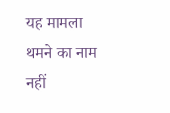यह मामला थमने का नाम नहीं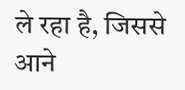ले रहा है, जिससे आने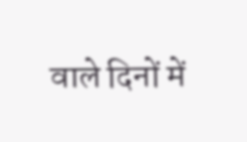वाले दिनों में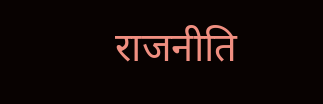राजनीति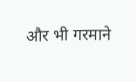और भी गरमाने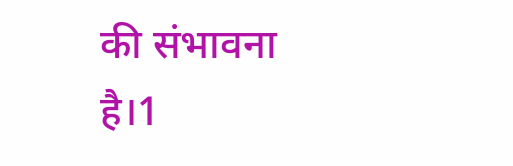की संभावना है।1